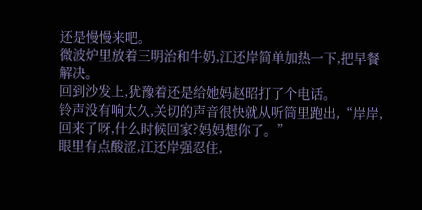还是慢慢来吧。
微波炉里放着三明治和牛奶,江还岸简单加热一下,把早餐解决。
回到沙发上,犹豫着还是给她妈赵昭打了个电话。
铃声没有响太久,关切的声音很快就从听筒里跑出,“岸岸,回来了呀,什么时候回家?妈妈想你了。”
眼里有点酸涩,江还岸强忍住,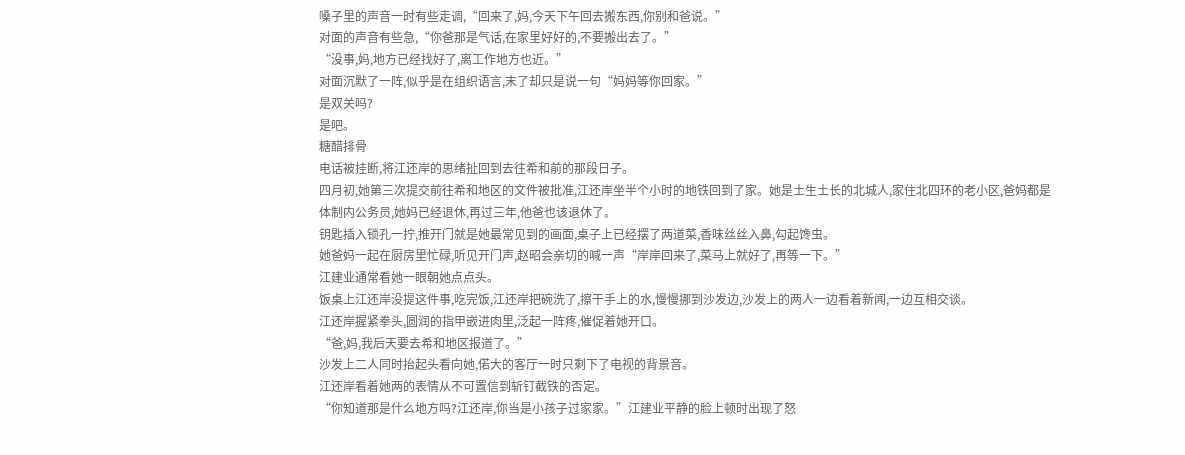嗓子里的声音一时有些走调,“回来了,妈,今天下午回去搬东西,你别和爸说。”
对面的声音有些急,“你爸那是气话,在家里好好的,不要搬出去了。”
“没事,妈,地方已经找好了,离工作地方也近。”
对面沉默了一阵,似乎是在组织语言,末了却只是说一句“妈妈等你回家。”
是双关吗?
是吧。
糖醋排骨
电话被挂断,将江还岸的思绪扯回到去往希和前的那段日子。
四月初,她第三次提交前往希和地区的文件被批准,江还岸坐半个小时的地铁回到了家。她是土生土长的北城人,家住北四环的老小区,爸妈都是体制内公务员,她妈已经退休,再过三年,他爸也该退休了。
钥匙插入锁孔一拧,推开门就是她最常见到的画面,桌子上已经摆了两道菜,香味丝丝入鼻,勾起馋虫。
她爸妈一起在厨房里忙碌,听见开门声,赵昭会亲切的喊一声“岸岸回来了,菜马上就好了,再等一下。”
江建业通常看她一眼朝她点点头。
饭桌上江还岸没提这件事,吃完饭,江还岸把碗洗了,擦干手上的水,慢慢挪到沙发边,沙发上的两人一边看着新闻,一边互相交谈。
江还岸握紧拳头,圆润的指甲嵌进肉里,泛起一阵疼,催促着她开口。
“爸,妈,我后天要去希和地区报道了。”
沙发上二人同时抬起头看向她,偌大的客厅一时只剩下了电视的背景音。
江还岸看着她两的表情从不可置信到斩钉截铁的否定。
“你知道那是什么地方吗?江还岸,你当是小孩子过家家。”江建业平静的脸上顿时出现了怒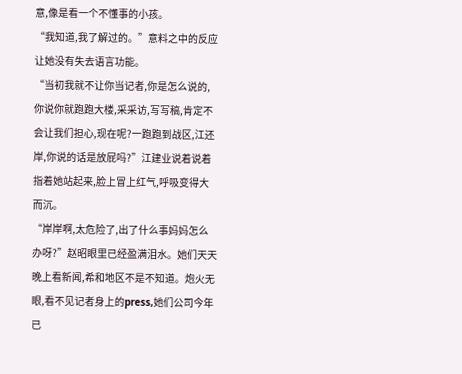意,像是看一个不懂事的小孩。
“我知道,我了解过的。”意料之中的反应让她没有失去语言功能。
“当初我就不让你当记者,你是怎么说的,你说你就跑跑大楼,采采访,写写稿,肯定不会让我们担心,现在呢?一跑跑到战区,江还岸,你说的话是放屁吗?”江建业说着说着指着她站起来,脸上冒上红气,呼吸变得大而沉。
“岸岸啊,太危险了,出了什么事妈妈怎么办呀?”赵昭眼里已经盈满泪水。她们天天晚上看新闻,希和地区不是不知道。炮火无眼,看不见记者身上的press,她们公司今年已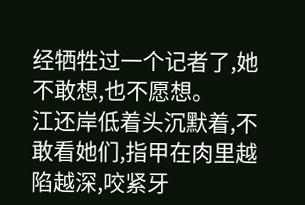经牺牲过一个记者了,她不敢想,也不愿想。
江还岸低着头沉默着,不敢看她们,指甲在肉里越陷越深,咬紧牙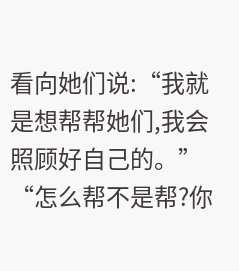看向她们说:“我就是想帮帮她们,我会照顾好自己的。”
“怎么帮不是帮?你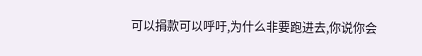可以捐款可以呼吁,为什么非要跑进去,你说你会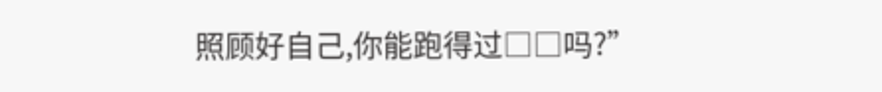照顾好自己,你能跑得过□□吗?”